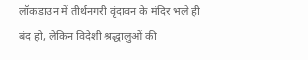लॉकडाउन में तीर्थनगरी वृंदावन के मंदिर भले ही बंद हो, लेकिन विदेशी श्रद्धालुओं की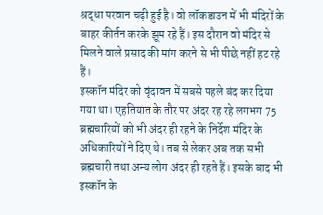श्रद्धा परवान चढ़ी हुई है। वो लॉकडाउन में भी मंदिरों के बाहर कीर्तन करके झूम रहे हैं। इस दौरान वो मंदिर से मिलने वाले प्रसाद की मांग करने से भी पीछे नहीं हट रहे हैं।
इस्कॉन मंदिर को वृंदावन में सबसे पहले बंद कर दिया गया था। एहतियात के तौर पर अंदर रह रहे लगभग 75 ब्रह्मचारियों को भी अंदर ही रहने के निर्देश मंदिर के अधिकारियों ने दिए थे। तब से लेकर अब तक सभी ब्रह्मचारी तथा अन्य लोग अंदर ही रहते हैं। इसके बाद भी इस्कॉन के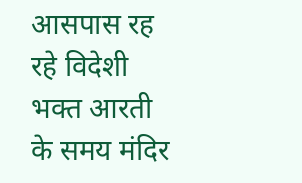आसपास रह रहे विदेशी भक्त आरती के समय मंदिर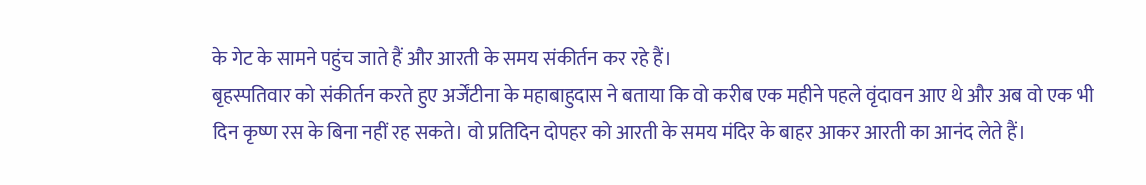के गेट के सामने पहुंच जाते हैं और आरती के समय संकीर्तन कर रहे हैं।
बृहस्पतिवार को संकीर्तन करते हुए अर्जेंटीना के महाबाहुदास ने बताया कि वो करीब एक महीने पहले वृंदावन आए थे और अब वो एक भी दिन कृष्ण रस के बिना नहीं रह सकते। वो प्रतिदिन दोपहर को आरती के समय मंदिर के बाहर आकर आरती का आनंद लेते हैं।